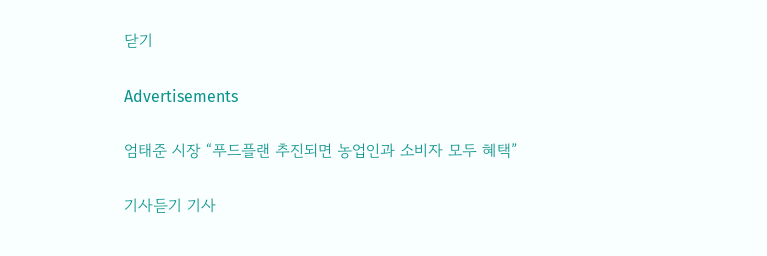닫기

Advertisements

엄태준 시장 “푸드플랜 추진되면 농업인과 소비자 모두 혜택”

기사듣기 기사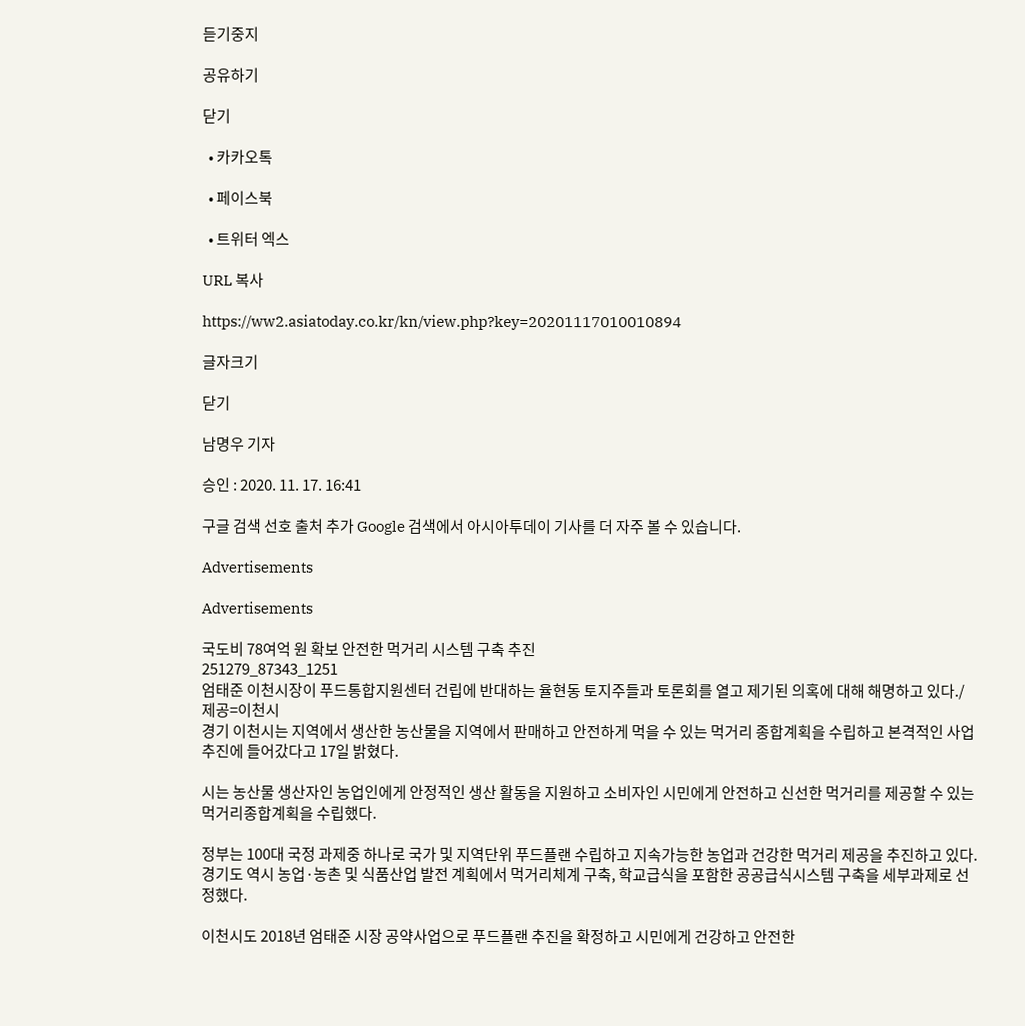듣기중지

공유하기

닫기

  • 카카오톡

  • 페이스북

  • 트위터 엑스

URL 복사

https://ww2.asiatoday.co.kr/kn/view.php?key=20201117010010894

글자크기

닫기

남명우 기자

승인 : 2020. 11. 17. 16:41

구글 검색 선호 출처 추가 Google 검색에서 아시아투데이 기사를 더 자주 볼 수 있습니다.

Advertisements

Advertisements

국도비 78여억 원 확보 안전한 먹거리 시스템 구축 추진
251279_87343_1251
엄태준 이천시장이 푸드통합지원센터 건립에 반대하는 율현동 토지주들과 토론회를 열고 제기된 의혹에 대해 해명하고 있다./제공=이천시
경기 이천시는 지역에서 생산한 농산물을 지역에서 판매하고 안전하게 먹을 수 있는 먹거리 종합계획을 수립하고 본격적인 사업추진에 들어갔다고 17일 밝혔다.

시는 농산물 생산자인 농업인에게 안정적인 생산 활동을 지원하고 소비자인 시민에게 안전하고 신선한 먹거리를 제공할 수 있는 먹거리종합계획을 수립했다.

정부는 100대 국정 과제중 하나로 국가 및 지역단위 푸드플랜 수립하고 지속가능한 농업과 건강한 먹거리 제공을 추진하고 있다. 경기도 역시 농업·농촌 및 식품산업 발전 계획에서 먹거리체계 구축, 학교급식을 포함한 공공급식시스템 구축을 세부과제로 선정했다.

이천시도 2018년 엄태준 시장 공약사업으로 푸드플랜 추진을 확정하고 시민에게 건강하고 안전한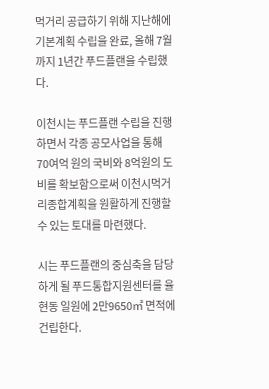먹거리 공급하기 위해 지난해에 기본계획 수립을 완료, 올해 7월까지 1년간 푸드플랜을 수립했다.

이천시는 푸드플랜 수립을 진행하면서 각종 공모사업을 통해 70여억 원의 국비와 8억원의 도비를 확보함으로써 이천시먹거리종합계획을 원활하게 진행할 수 있는 토대를 마련했다.

시는 푸드플랜의 중심축을 담당하게 될 푸드통합지원센터를 율현동 일원에 2만9650㎡ 면적에 건립한다.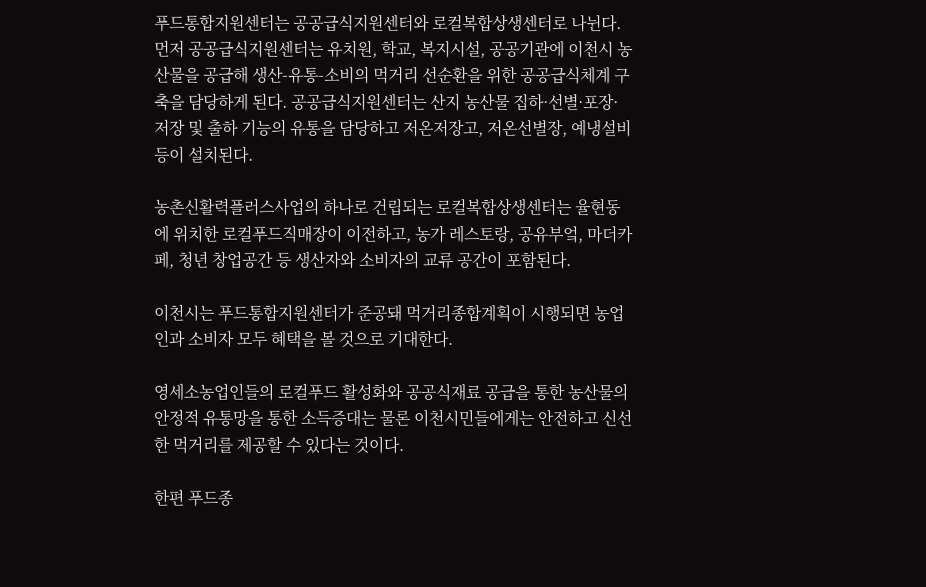푸드통합지원센터는 공공급식지원센터와 로컬복합상생센터로 나뉜다. 먼저 공공급식지원센터는 유치원, 학교, 복지시설, 공공기관에 이천시 농산물을 공급해 생산-유통-소비의 먹거리 선순환을 위한 공공급식체계 구축을 담당하게 된다. 공공급식지원센터는 산지 농산물 집하·선별·포장·저장 및 출하 기능의 유통을 담당하고 저온저장고, 저온선별장, 예냉설비 등이 설치된다.

농촌신활력플러스사업의 하나로 건립되는 로컬복합상생센터는 율현동에 위치한 로컬푸드직매장이 이전하고, 농가 레스토랑, 공유부엌, 마더카페, 청년 창업공간 등 생산자와 소비자의 교류 공간이 포함된다.

이천시는 푸드통합지원센터가 준공돼 먹거리종합계획이 시행되면 농업인과 소비자 모두 혜택을 볼 것으로 기대한다.

영세소농업인들의 로컬푸드 활성화와 공공식재료 공급을 통한 농산물의 안정적 유통망을 통한 소득증대는 물론 이천시민들에게는 안전하고 신선한 먹거리를 제공할 수 있다는 것이다.

한편 푸드종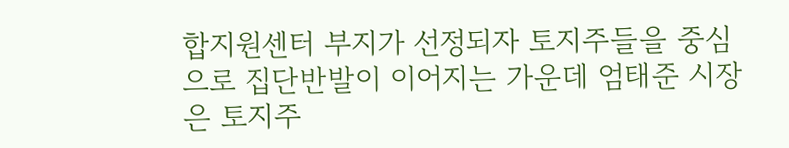합지원센터 부지가 선정되자 토지주들을 중심으로 집단반발이 이어지는 가운데 엄태준 시장은 토지주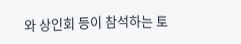와 상인회 등이 참석하는 토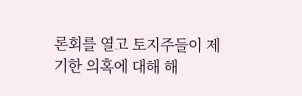론회를 열고 토지주들이 제기한 의혹에 대해 해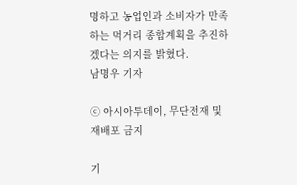명하고 농업인과 소비자가 만족하는 먹거리 종합계획을 추진하겠다는 의지를 밝혔다.
남명우 기자

ⓒ 아시아투데이, 무단전재 및 재배포 금지

기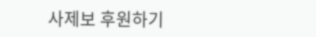사제보 후원하기